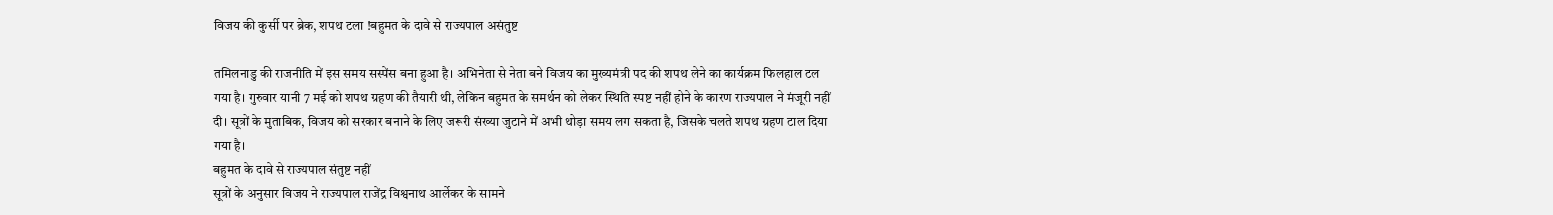विजय की कुर्सी पर ब्रेक, शपथ टला !बहुमत के दावे से राज्यपाल असंतुष्ट

तमिलनाडु की राजनीति में इस समय सस्पेंस बना हुआ है। अभिनेता से नेता बने विजय का मुख्यमंत्री पद की शपथ लेने का कार्यक्रम फिलहाल टल गया है। गुरुवार यानी 7 मई को शपथ ग्रहण की तैयारी थी, लेकिन बहुमत के समर्थन को लेकर स्थिति स्पष्ट नहीं होने के कारण राज्यपाल ने मंजूरी नहीं दी। सूत्रों के मुताबिक, विजय को सरकार बनाने के लिए जरूरी संख्या जुटाने में अभी थोड़ा समय लग सकता है, जिसके चलते शपथ ग्रहण टाल दिया गया है।
बहुमत के दावे से राज्यपाल संतुष्ट नहीं
सूत्रों के अनुसार विजय ने राज्यपाल राजेंद्र विश्वनाथ आर्लेकर के सामने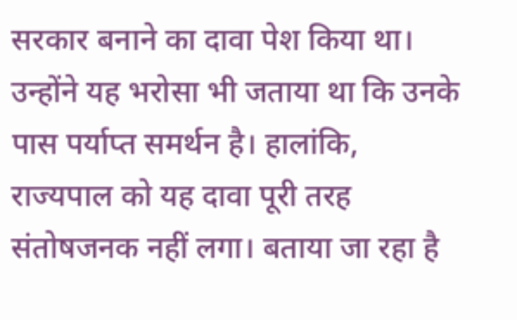सरकार बनाने का दावा पेश किया था। उन्होंने यह भरोसा भी जताया था कि उनके पास पर्याप्त समर्थन है। हालांकि, राज्यपाल को यह दावा पूरी तरह संतोषजनक नहीं लगा। बताया जा रहा है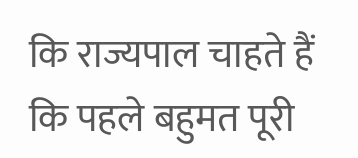कि राज्यपाल चाहते हैं कि पहले बहुमत पूरी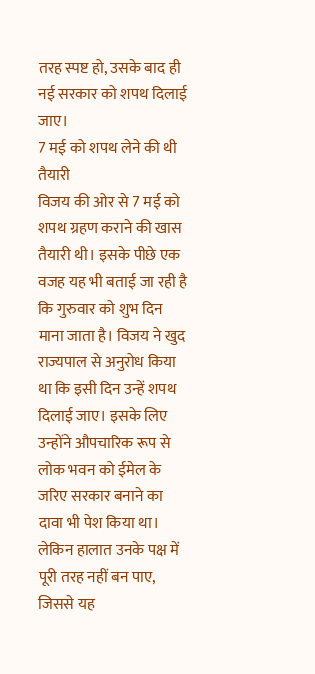तरह स्पष्ट हो, उसके बाद ही नई सरकार को शपथ दिलाई जाए।
7 मई को शपथ लेने की थी तैयारी
विजय की ओर से 7 मई को शपथ ग्रहण कराने की खास तैयारी थी। इसके पीछे एक वजह यह भी बताई जा रही है कि गुरुवार को शुभ दिन माना जाता है। विजय ने खुद राज्यपाल से अनुरोध किया था कि इसी दिन उन्हें शपथ दिलाई जाए। इसके लिए उन्होंने औपचारिक रूप से लोक भवन को ईमेल के जरिए सरकार बनाने का दावा भी पेश किया था। लेकिन हालात उनके पक्ष में पूरी तरह नहीं बन पाए, जिससे यह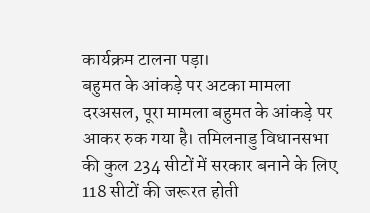कार्यक्रम टालना पड़ा।
बहुमत के आंकड़े पर अटका मामला
दरअसल, पूरा मामला बहुमत के आंकड़े पर आकर रुक गया है। तमिलनाडु विधानसभा की कुल 234 सीटों में सरकार बनाने के लिए 118 सीटों की जरूरत होती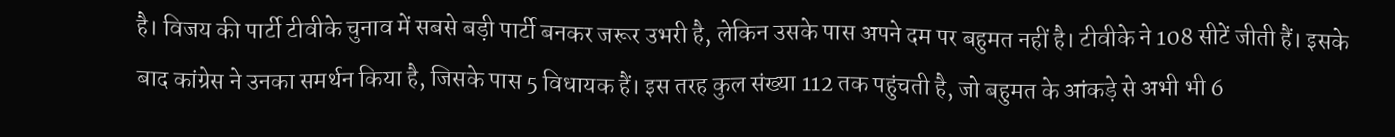है। विजय की पार्टी टीवीके चुनाव में सबसे बड़ी पार्टी बनकर जरूर उभरी है, लेकिन उसके पास अपने दम पर बहुमत नहीं है। टीवीके ने 108 सीटें जीती हैं। इसके बाद कांग्रेस ने उनका समर्थन किया है, जिसके पास 5 विधायक हैं। इस तरह कुल संख्या 112 तक पहुंचती है, जो बहुमत के आंकड़े से अभी भी 6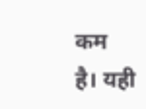कम है। यही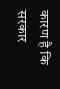कारण है कि सरकार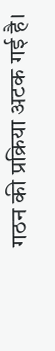गठन की प्रक्रिया अटक गई है।